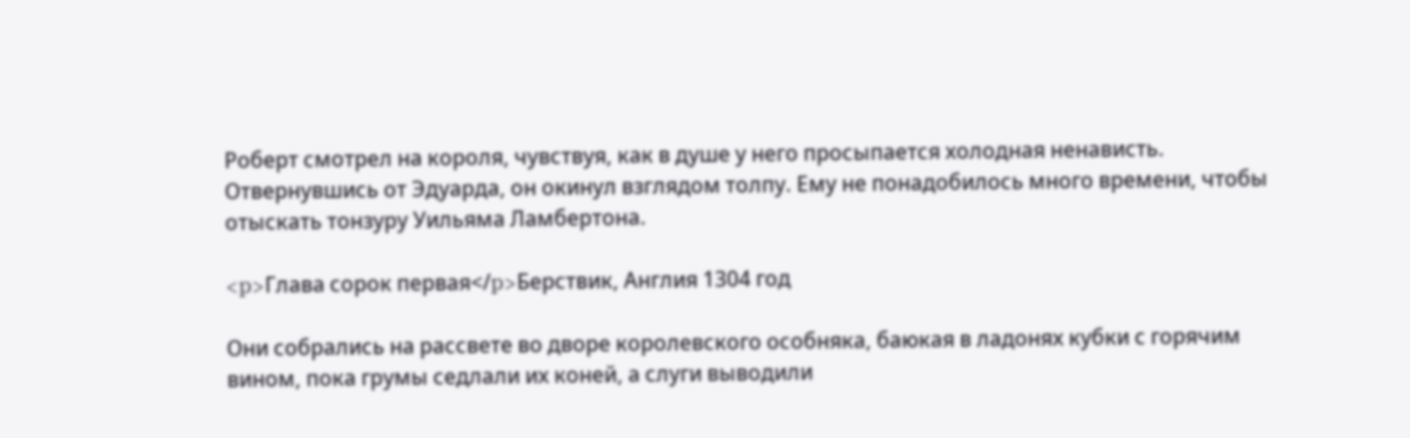Роберт смотрел на короля, чувствуя, как в душе у него просыпается холодная ненависть. Отвернувшись от Эдуарда, он окинул взглядом толпу. Ему не понадобилось много времени, чтобы отыскать тонзуру Уильяма Ламбертона.

<p>Глава сорок первая</p>Берствик, Англия 1304 год

Они собрались на рассвете во дворе королевского особняка, баюкая в ладонях кубки с горячим вином, пока грумы седлали их коней, а слуги выводили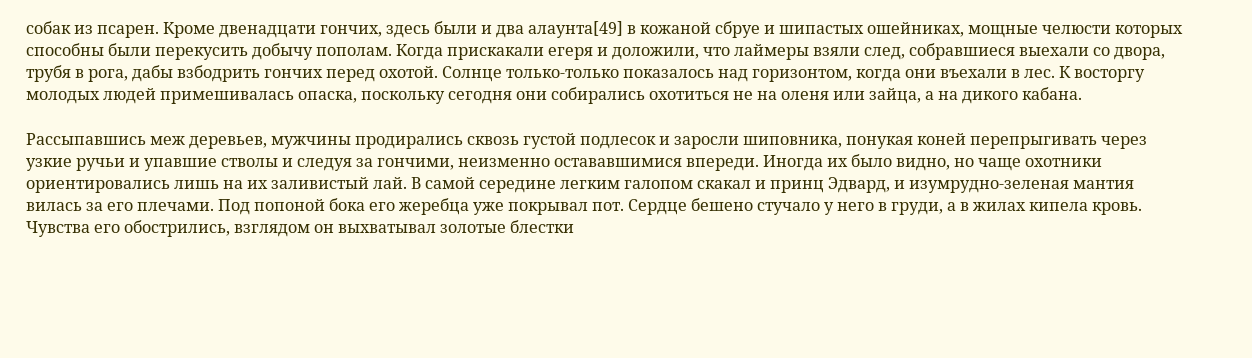собак из псарен. Кроме двенадцати гончих, здесь были и два алаунта[49] в кожаной сбруе и шипастых ошейниках, мощные челюсти которых способны были перекусить добычу пополам. Когда прискакали егеря и доложили, что лаймеры взяли след, собравшиеся выехали со двора, трубя в рога, дабы взбодрить гончих перед охотой. Солнце только-только показалось над горизонтом, когда они въехали в лес. К восторгу молодых людей примешивалась опаска, поскольку сегодня они собирались охотиться не на оленя или зайца, а на дикого кабана.

Рассыпавшись меж деревьев, мужчины продирались сквозь густой подлесок и заросли шиповника, понукая коней перепрыгивать через узкие ручьи и упавшие стволы и следуя за гончими, неизменно остававшимися впереди. Иногда их было видно, но чаще охотники ориентировались лишь на их заливистый лай. В самой середине легким галопом скакал и принц Эдвард, и изумрудно-зеленая мантия вилась за его плечами. Под попоной бока его жеребца уже покрывал пот. Сердце бешено стучало у него в груди, а в жилах кипела кровь. Чувства его обострились, взглядом он выхватывал золотые блестки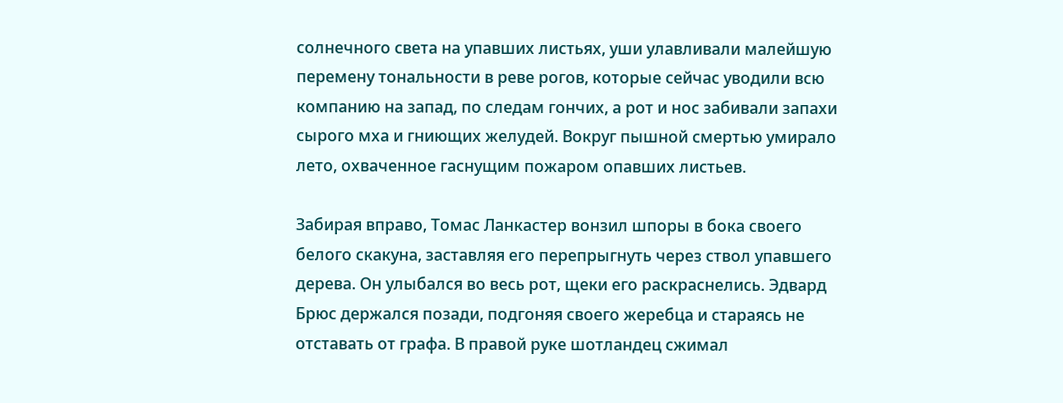солнечного света на упавших листьях, уши улавливали малейшую перемену тональности в реве рогов, которые сейчас уводили всю компанию на запад, по следам гончих, а рот и нос забивали запахи сырого мха и гниющих желудей. Вокруг пышной смертью умирало лето, охваченное гаснущим пожаром опавших листьев.

Забирая вправо, Томас Ланкастер вонзил шпоры в бока своего белого скакуна, заставляя его перепрыгнуть через ствол упавшего дерева. Он улыбался во весь рот, щеки его раскраснелись. Эдвард Брюс держался позади, подгоняя своего жеребца и стараясь не отставать от графа. В правой руке шотландец сжимал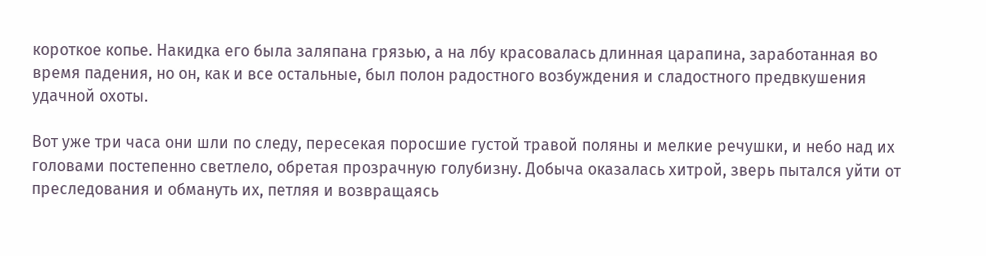короткое копье. Накидка его была заляпана грязью, а на лбу красовалась длинная царапина, заработанная во время падения, но он, как и все остальные, был полон радостного возбуждения и сладостного предвкушения удачной охоты.

Вот уже три часа они шли по следу, пересекая поросшие густой травой поляны и мелкие речушки, и небо над их головами постепенно светлело, обретая прозрачную голубизну. Добыча оказалась хитрой, зверь пытался уйти от преследования и обмануть их, петляя и возвращаясь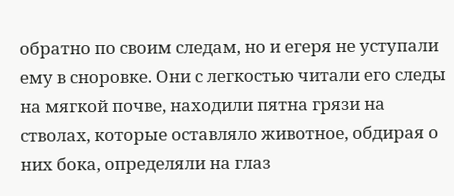обратно по своим следам, но и егеря не уступали ему в сноровке. Они с легкостью читали его следы на мягкой почве, находили пятна грязи на стволах, которые оставляло животное, обдирая о них бока, определяли на глаз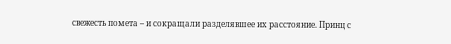свежесть помета – и сокращали разделявшее их расстояние. Принц с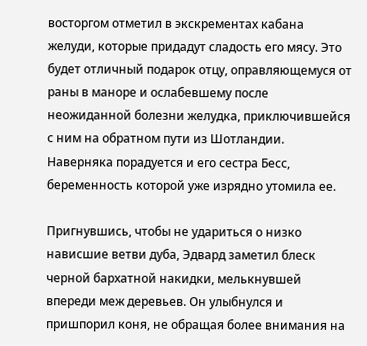восторгом отметил в экскрементах кабана желуди, которые придадут сладость его мясу. Это будет отличный подарок отцу, оправляющемуся от раны в маноре и ослабевшему после неожиданной болезни желудка, приключившейся с ним на обратном пути из Шотландии. Наверняка порадуется и его сестра Бесс, беременность которой уже изрядно утомила ее.

Пригнувшись, чтобы не удариться о низко нависшие ветви дуба, Эдвард заметил блеск черной бархатной накидки, мелькнувшей впереди меж деревьев. Он улыбнулся и пришпорил коня, не обращая более внимания на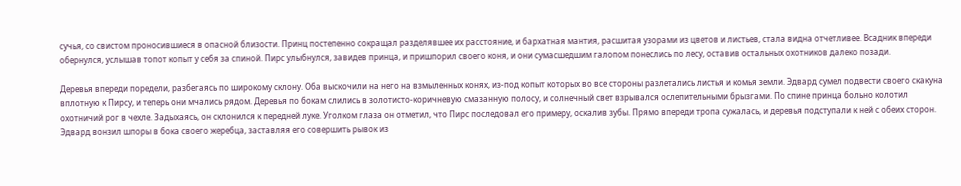сучья, со свистом проносившиеся в опасной близости. Принц постепенно сокращал разделявшее их расстояние, и бархатная мантия, расшитая узорами из цветов и листьев, стала видна отчетливее. Всадник впереди обернулся, услышав топот копыт у себя за спиной. Пирс улыбнулся, завидев принца, и пришпорил своего коня, и они сумасшедшим галопом понеслись по лесу, оставив остальных охотников далеко позади.

Деревья впереди поредели, разбегаясь по широкому склону. Оба выскочили на него на взмыленных конях, из-под копыт которых во все стороны разлетались листья и комья земли. Эдвард сумел подвести своего скакуна вплотную к Пирсу, и теперь они мчались рядом. Деревья по бокам слились в золотисто-коричневую смазанную полосу, и солнечный свет взрывался ослепительными брызгами. По спине принца больно колотил охотничий рог в чехле. Задыхаясь, он склонился к передней луке. Уголком глаза он отметил, что Пирс последовал его примеру, оскалив зубы. Прямо впереди тропа сужалась, и деревья подступали к ней с обеих сторон. Эдвард вонзил шпоры в бока своего жеребца, заставляя его совершить рывок из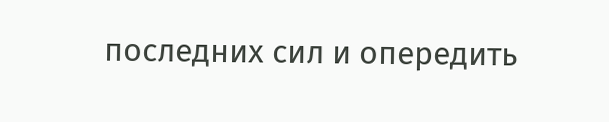последних сил и опередить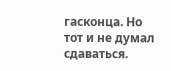гасконца. Но тот и не думал сдаваться.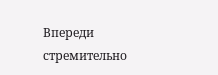Впереди стремительно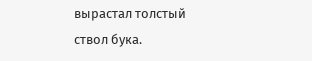вырастал толстый ствол бука.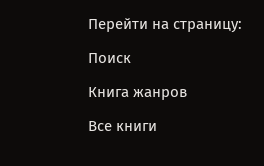Перейти на страницу:

Поиск

Книга жанров

Все книги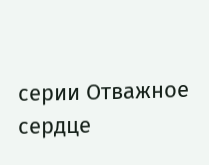серии Отважное сердце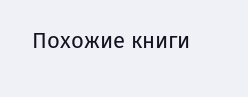Похожие книги